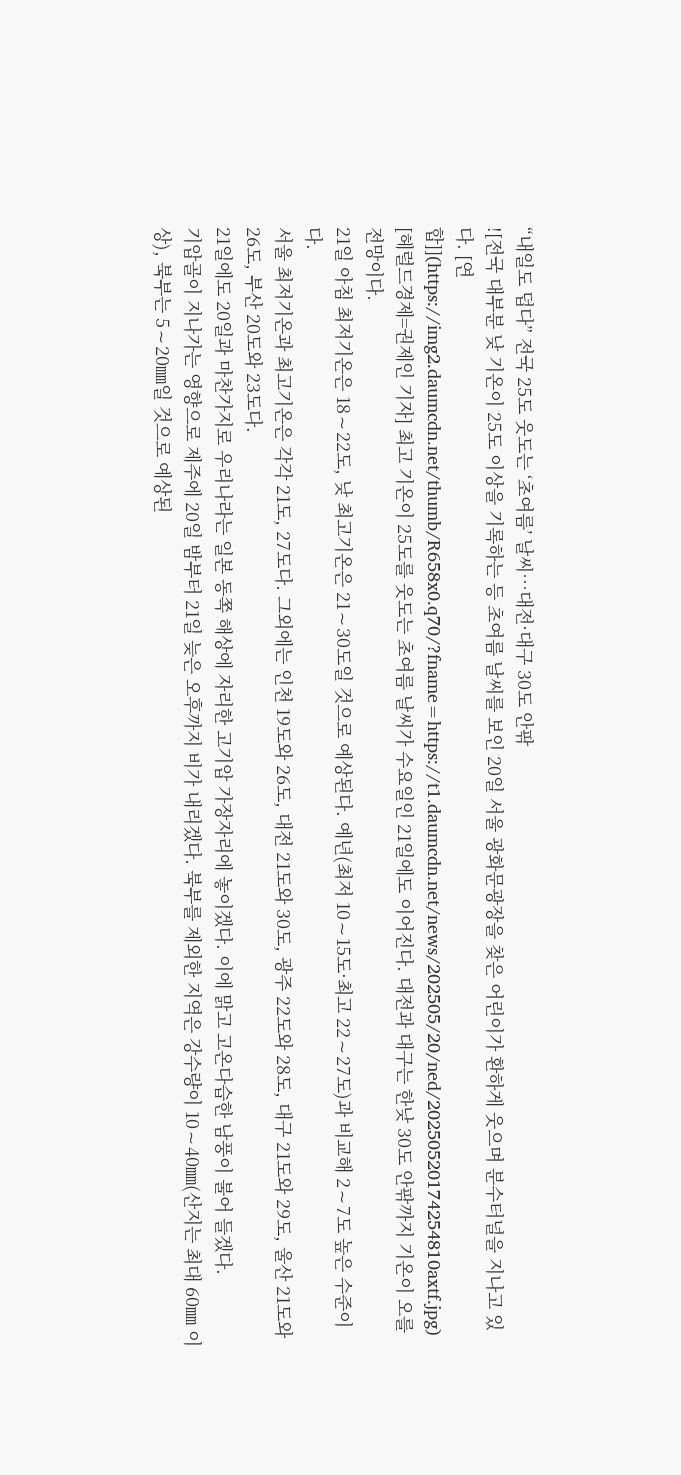“내일도 덥다” 전국 25도 웃도는 ‘초여름’ 날씨…대전·대구 30도 안팎
![전국 대부분 낮 기온이 25도 이상을 기록하는 등 초여름 날씨를 보인 20일 서울 광화문광장을 찾은 어린이가 환하게 웃으며 분수터널을 지나고 있다. [연합]](https://img2.daumcdn.net/thumb/R658x0.q70/?fname=https://t1.daumcdn.net/news/202505/20/ned/20250520174254810axtf.jpg)
[헤럴드경제=권제인 기자] 최고 기온이 25도를 웃도는 초여름 날씨가 수요일인 21일에도 이어진다. 대전과 대구는 한낮 30도 안팎까지 기온이 오를 전망이다.
21일 아침 최저기온은 18∼22도, 낮 최고기온은 21∼30도일 것으로 예상된다. 예년(최저 10∼15도·최고 22∼27도)과 비교해 2∼7도 높은 수준이다.
서울 최저기온과 최고기온은 각각 21도, 27도다. 그외에는 인천 19도와 26도, 대전 21도와 30도, 광주 22도와 28도, 대구 21도와 29도, 울산 21도와 26도, 부산 20도와 23도다.
21일에도 20일과 마찬가지로 우리나라는 일본 동쪽 해상에 자리한 고기압 가장자리에 놓이겠다. 이에 맑고 고온다습한 남풍이 불어 들겠다.
기압골이 지나가는 영향으로 제주에 20일 밤부터 21일 늦은 오후까지 비가 내리겠다. 북부를 제외한 지역은 강수량이 10∼40㎜(산지는 최대 60㎜ 이상), 북부는 5∼20㎜일 것으로 예상된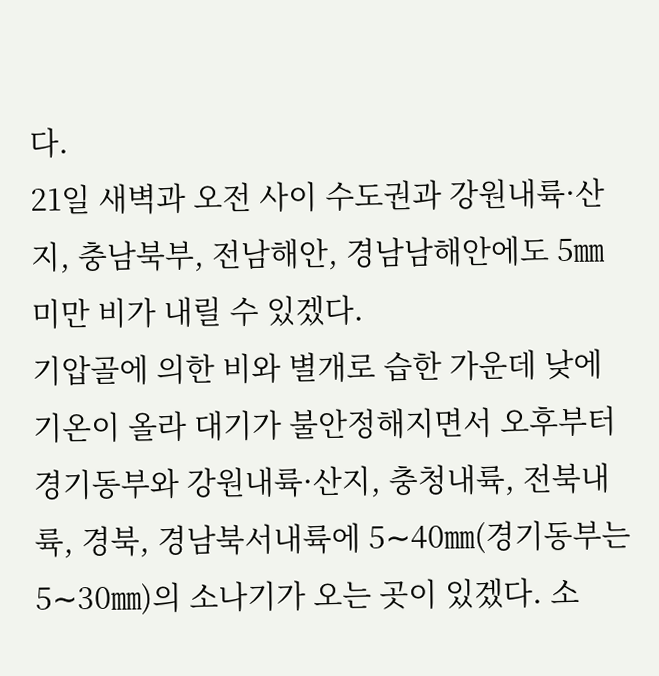다.
21일 새벽과 오전 사이 수도권과 강원내륙·산지, 충남북부, 전남해안, 경남남해안에도 5㎜ 미만 비가 내릴 수 있겠다.
기압골에 의한 비와 별개로 습한 가운데 낮에 기온이 올라 대기가 불안정해지면서 오후부터 경기동부와 강원내륙·산지, 충청내륙, 전북내륙, 경북, 경남북서내륙에 5∼40㎜(경기동부는 5∼30㎜)의 소나기가 오는 곳이 있겠다. 소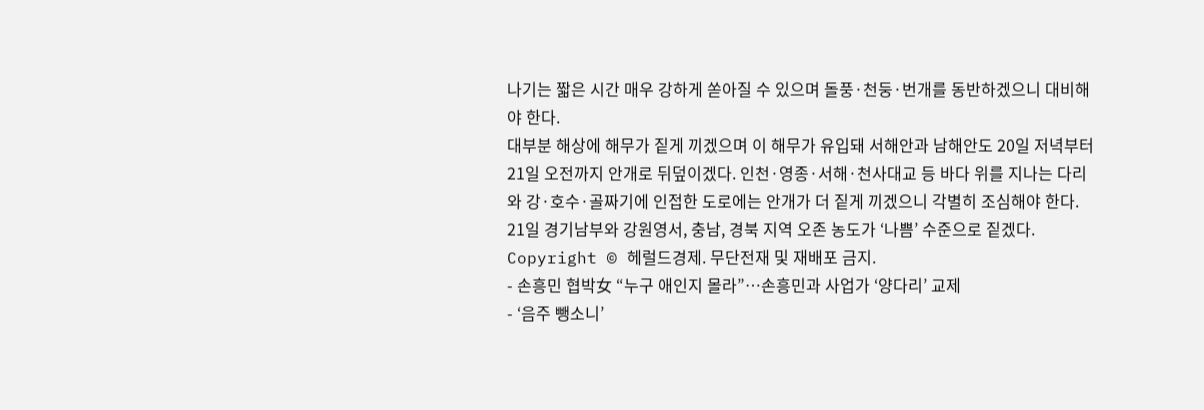나기는 짧은 시간 매우 강하게 쏟아질 수 있으며 돌풍·천둥·번개를 동반하겠으니 대비해야 한다.
대부분 해상에 해무가 짙게 끼겠으며 이 해무가 유입돼 서해안과 남해안도 20일 저녁부터 21일 오전까지 안개로 뒤덮이겠다. 인천·영종·서해·천사대교 등 바다 위를 지나는 다리와 강·호수·골짜기에 인접한 도로에는 안개가 더 짙게 끼겠으니 각별히 조심해야 한다.
21일 경기남부와 강원영서, 충남, 경북 지역 오존 농도가 ‘나쁨’ 수준으로 짙겠다.
Copyright © 헤럴드경제. 무단전재 및 재배포 금지.
- 손흥민 협박女 “누구 애인지 몰라”…손흥민과 사업가 ‘양다리’ 교제
- ‘음주 뺑소니’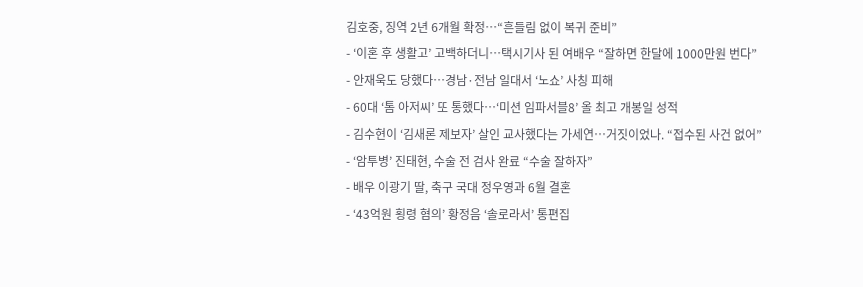김호중, 징역 2년 6개월 확정…“흔들림 없이 복귀 준비”
- ‘이혼 후 생활고’ 고백하더니…택시기사 된 여배우 “잘하면 한달에 1000만원 번다”
- 안재욱도 당했다…경남·전남 일대서 ‘노쇼’ 사칭 피해
- 60대 ‘톰 아저씨’ 또 통했다…‘미션 임파서블8’ 올 최고 개봉일 성적
- 김수현이 ‘김새론 제보자’ 살인 교사했다는 가세연…거짓이었나. “접수된 사건 없어”
- ‘암투병’ 진태현, 수술 전 검사 완료 “수술 잘하자”
- 배우 이광기 딸, 축구 국대 정우영과 6월 결혼
- ‘43억원 횡령 혐의’ 황정음 ‘솔로라서’ 통편집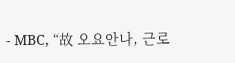- MBC, “故 오요안나, 근로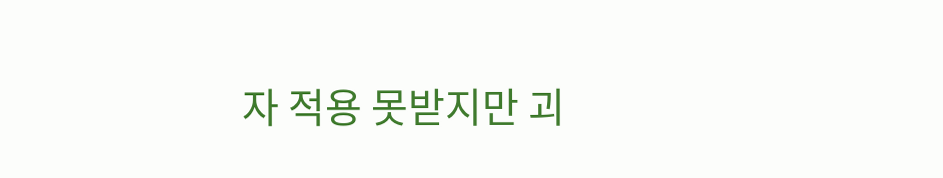자 적용 못받지만 괴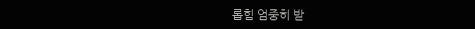롭힘 엄중히 받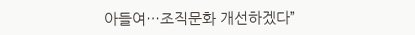아들여…조직문화 개선하겠다”